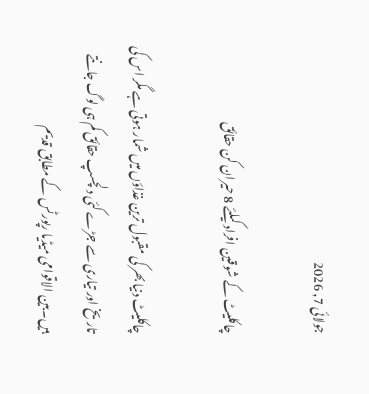جولائی 7, 2026

چاکلیٹ کے شوقین افراد کیلئے 8 حیران کن حقائق

چاکلیٹ دنیا بھر کی مقبول ترین غذاؤں میں شمار ہوتی ہے مگر اس کی تاریخ اور تیاری سے جڑے کئی دلچسپ حقائق کم ہی لوگ جانتے ہیں۔بین الاقوامی میڈیا رپورٹس کے مطابق قدیم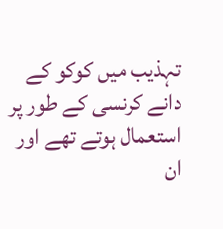تہذیب میں کوکو کے دانے کرنسی کے طور پر استعمال ہوتے تھے اور ان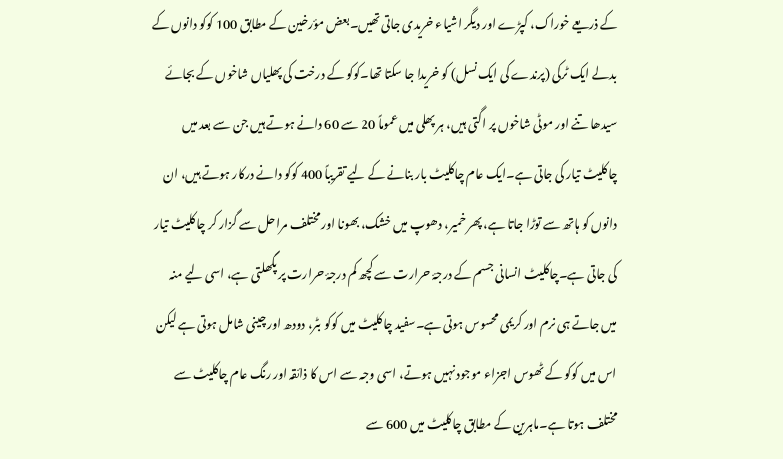کے ذریعے خوراک، کپڑے اور دیگر اشیاء خریدی جاتی تھیں۔بعض مؤرخین کے مطابق 100 کوکو دانوں کے بدلے ایک ٹرکی (پرندے کی ایک نسل) کو خریدا جا سکتا تھا۔کوکو کے درخت کی پھلیاں شاخوں کے بجائے سیدھا تنے اور موٹی شاخوں پر اگتی ہیں، ہر پھلی میں عموماً 20 سے 60 دانے ہوتے ہیں جن سے بعد میں چاکلیٹ تیار کی جاتی ہے۔ایک عام چاکلیٹ بار بنانے کے لیے تقریباً 400 کوکو دانے درکار ہوتے ہیں، ان دانوں کو ہاتھ سے توڑا جاتا ہے، پھر خمیر، دھوپ میں خشک، بھونا اور مختلف مراحل سے گزار کر چاکلیٹ تیار کی جاتی ہے۔چاکلیٹ انسانی جسم کے درجۂ حرارت سے کچھ کم درجۂ حرارت پر پگھلتی ہے، اسی لیے منہ میں جاتے ہی نرم اور کریمی محسوس ہوتی ہے۔سفید چاکلیٹ میں کوکو بٹر، دودھ اور چینی شامل ہوتی ہے لیکن اس میں کوکو کے ٹھوس اجزاء موجود نہیں ہوتے، اسی وجہ سے اس کا ذائقہ اور رنگ عام چاکلیٹ سے مختلف ہوتا ہے۔ماہرین کے مطابق چاکلیٹ میں 600 سے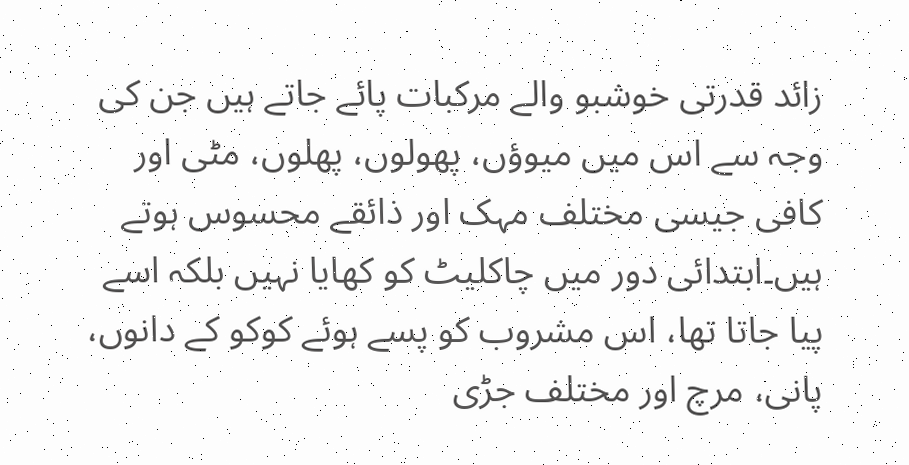زائد قدرتی خوشبو والے مرکبات پائے جاتے ہیں جن کی وجہ سے اس میں میوؤں، پھولوں، پھلوں، مٹی اور کافی جیسی مختلف مہک اور ذائقے محسوس ہوتے ہیں۔ابتدائی دور میں چاکلیٹ کو کھایا نہیں بلکہ اسے پیا جاتا تھا، اس مشروب کو پسے ہوئے کوکو کے دانوں، پانی، مرچ اور مختلف جڑی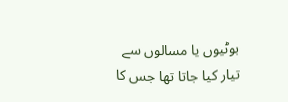بوٹیوں یا مسالوں سے تیار کیا جاتا تھا جس کا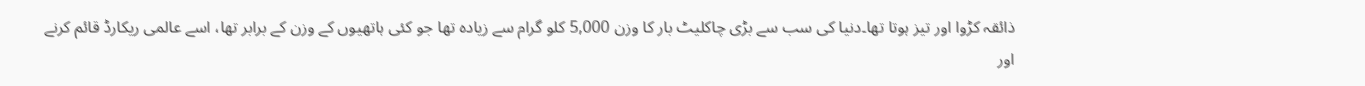ذائقہ کڑوا اور تیز ہوتا تھا۔دنیا کی سب سے بڑی چاکلیٹ بار کا وزن 5,000 کلو گرام سے زیادہ تھا جو کئی ہاتھیوں کے وزن کے برابر تھا، اسے عالمی ریکارڈ قائم کرنے اور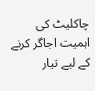چاکلیٹ کی اہمیت اجاگر کرنے کے لیے تیار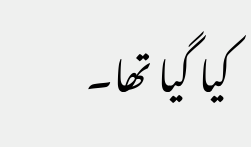کیا گیا تھا۔